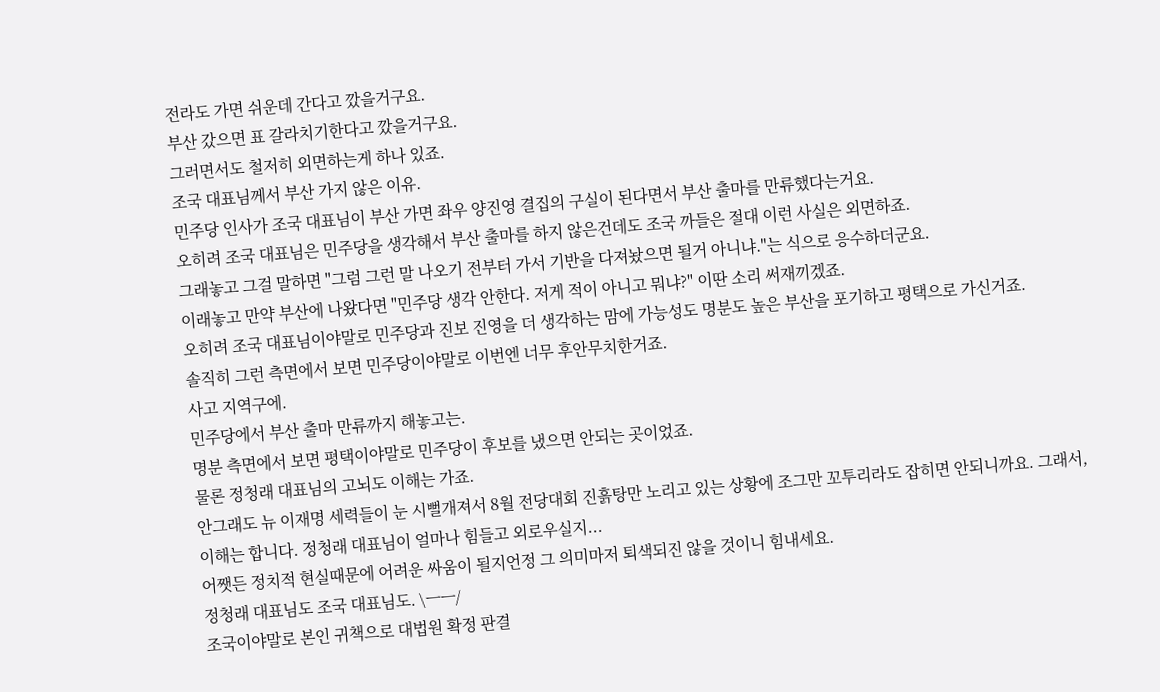전라도 가면 쉬운데 간다고 깠을거구요.
부산 갔으면 표 갈라치기한다고 깠을거구요.
그러면서도 철저히 외면하는게 하나 있죠.
조국 대표님께서 부산 가지 않은 이유.
민주당 인사가 조국 대표님이 부산 가면 좌우 양진영 결집의 구실이 된다면서 부산 출마를 만류했다는거요.
오히려 조국 대표님은 민주당을 생각해서 부산 출마를 하지 않은건데도 조국 까들은 절대 이런 사실은 외면하죠.
그래놓고 그걸 말하면 "그럼 그런 말 나오기 전부터 가서 기반을 다져놨으면 될거 아니냐."는 식으로 응수하더군요.
이래놓고 만약 부산에 나왔다면 "민주당 생각 안한다. 저게 적이 아니고 뭐냐?" 이딴 소리 써재끼겠죠.
오히려 조국 대표님이야말로 민주당과 진보 진영을 더 생각하는 맘에 가능성도 명분도 높은 부산을 포기하고 평택으로 가신거죠.
솔직히 그런 측면에서 보면 민주당이야말로 이번엔 너무 후안무치한거죠.
사고 지역구에.
민주당에서 부산 출마 만류까지 해놓고는.
명분 측면에서 보면 평택이야말로 민주당이 후보를 냈으면 안되는 곳이었죠.
물론 정청래 대표님의 고뇌도 이해는 가죠.
안그래도 뉴 이재명 세력들이 눈 시뻘개져서 8월 전당대회 진흙탕만 노리고 있는 상황에 조그만 꼬투리라도 잡히면 안되니까요. 그래서, 이해는 합니다. 정청래 대표님이 얼마나 힘들고 외로우실지...
어쨋든 정치적 현실때문에 어려운 싸움이 될지언정 그 의미마저 퇴색되진 않을 것이니 힘내세요.
정청래 대표님도 조국 대표님도. \ㅡㅡ/
조국이야말로 본인 귀책으로 대법원 확정 판결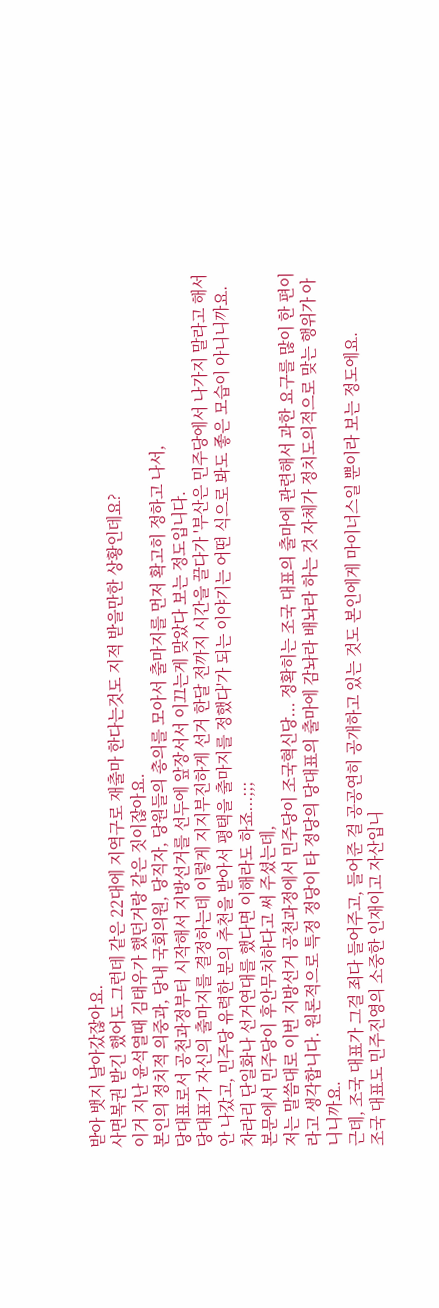받아 뱃지 날아갔잖아요.
사면복권 받긴 했어도 그런데 같은 22대에 지역구로 재출마 한다는것도 지적 받을만한 상황인데요?
이거 지난 윤석열때 김태우가 했던거랑 같은 짓이잖아요.
본인의 정치적 의중과, 당내 국회의원, 당직자, 당원들의 총의를 모아서 출마지를 먼저 확고히 정하고 나서,
당대표로서 공천과정부터 시작해서 지방선거를 선두에 앞장서서 이끄는게 맞았다 보는 정도입니다.
당대표가 자신의 출마지를 결정하는데 이렇게 지지부진하게 선거 한달 전까지 시간을 끌다가 '부산은 민주당에서 나가지 말라고 해서 안 나갔고, 민주당 유력한 분의 추천을 받아서 평택을 출마지를 정했다'가 되는 이야기는 어떤 식으로 봐도 좋은 모습이 아니니까요.
차라리 단일화나 선거연대를 했다면 이해라도 하죠...;;;
본문에서 민주당이 후안무치하다고 써 주셨는데,
저는 말씀대로 이번 지방선거 공천과정에서 민주당이 조국혁신당... 정확히는 조국 대표의 출마에 관련해서 과한 요구를 많이 한 편이라고 생각합니다. 원론적으로 특정 정당이 타 정당의 당대표의 출마에 감놔라 배놔라 하는 것 자체가 정치도의적으로 맞는 행위가 아니니까요.
근데, 조국 대표가 그걸 죄다 들어주고, 들어준 걸 공공연히 공개하고 있는 것도 본인에게 마이너스일 뿐이라 보는 정도에요.
조국 대표도 민주진영의 소중한 인재이고 자산입니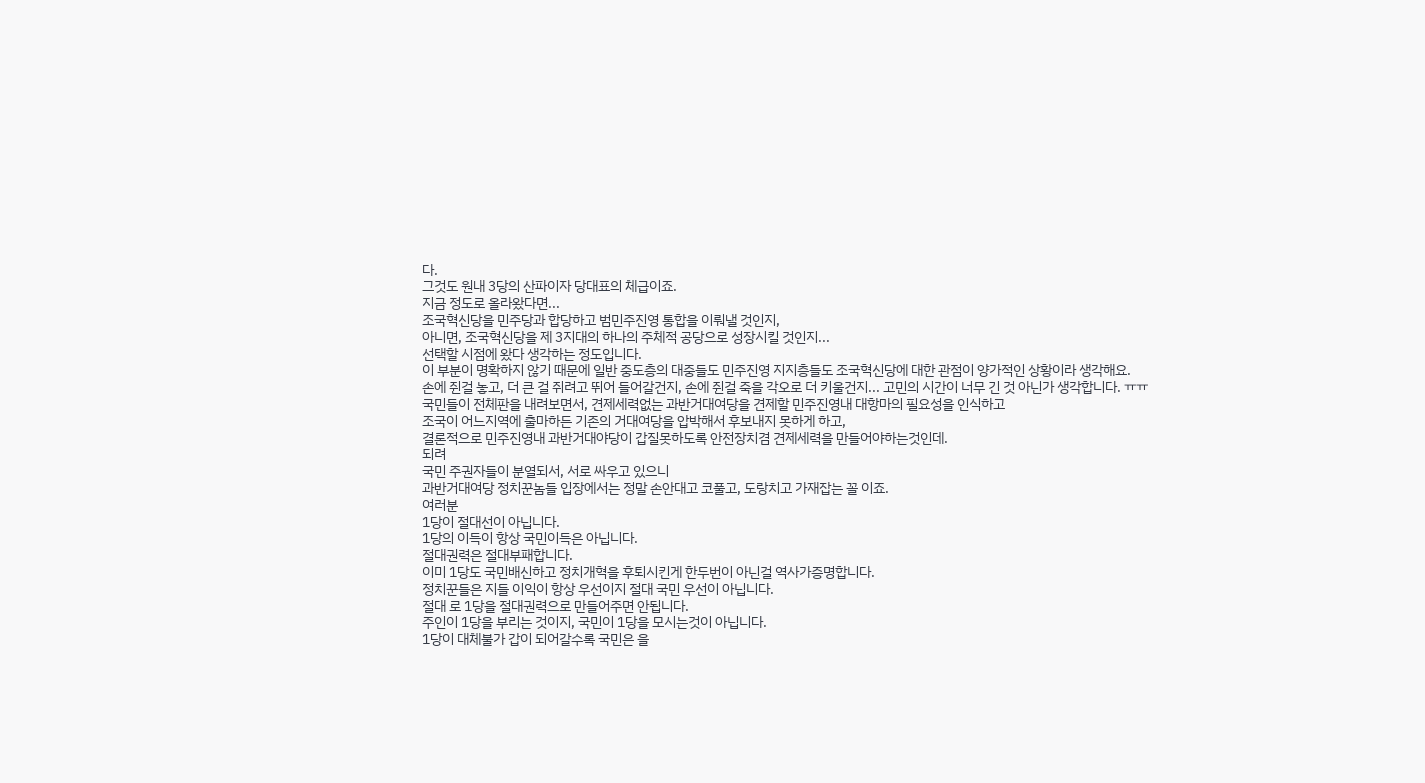다.
그것도 원내 3당의 산파이자 당대표의 체급이죠.
지금 정도로 올라왔다면...
조국혁신당을 민주당과 합당하고 범민주진영 통합을 이뤄낼 것인지,
아니면, 조국혁신당을 제 3지대의 하나의 주체적 공당으로 성장시킬 것인지...
선택할 시점에 왔다 생각하는 정도입니다.
이 부분이 명확하지 않기 때문에 일반 중도층의 대중들도 민주진영 지지층들도 조국혁신당에 대한 관점이 양가적인 상황이라 생각해요.
손에 쥔걸 놓고, 더 큰 걸 쥐려고 뛰어 들어갈건지, 손에 쥔걸 죽을 각오로 더 키울건지... 고민의 시간이 너무 긴 것 아닌가 생각합니다. ㅠㅠ
국민들이 전체판을 내려보면서, 견제세력없는 과반거대여당을 견제할 민주진영내 대항마의 필요성을 인식하고
조국이 어느지역에 출마하든 기존의 거대여당을 압박해서 후보내지 못하게 하고,
결론적으로 민주진영내 과반거대야당이 갑질못하도록 안전장치겸 견제세력을 만들어야하는것인데.
되려
국민 주권자들이 분열되서, 서로 싸우고 있으니
과반거대여당 정치꾼놈들 입장에서는 정말 손안대고 코풀고, 도랑치고 가재잡는 꼴 이죠.
여러분
1당이 절대선이 아닙니다.
1당의 이득이 항상 국민이득은 아닙니다.
절대권력은 절대부패합니다.
이미 1당도 국민배신하고 정치개혁을 후퇴시킨게 한두번이 아닌걸 역사가증명합니다.
정치꾼들은 지들 이익이 항상 우선이지 절대 국민 우선이 아닙니다.
절대 로 1당을 절대권력으로 만들어주면 안됩니다.
주인이 1당을 부리는 것이지, 국민이 1당을 모시는것이 아닙니다.
1당이 대체불가 갑이 되어갈수록 국민은 을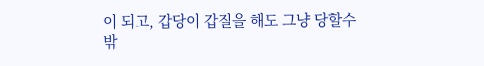이 되고, 갑당이 갑질을 해도 그냥 당할수밖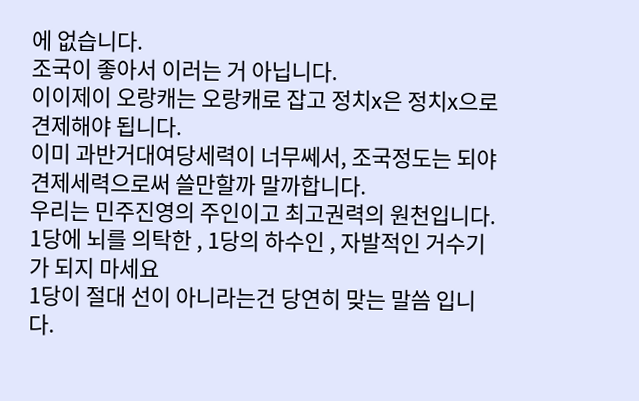에 없습니다.
조국이 좋아서 이러는 거 아닙니다.
이이제이 오랑캐는 오랑캐로 잡고 정치x은 정치x으로 견제해야 됩니다.
이미 과반거대여당세력이 너무쎄서, 조국정도는 되야 견제세력으로써 쓸만할까 말까합니다.
우리는 민주진영의 주인이고 최고권력의 원천입니다.
1당에 뇌를 의탁한 , 1당의 하수인 , 자발적인 거수기가 되지 마세요
1당이 절대 선이 아니라는건 당연히 맞는 말씀 입니다.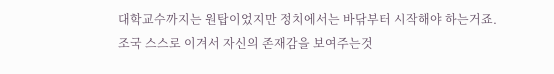대학교수까지는 원탑이었지만 정치에서는 바닦부터 시작해야 하는거죠.
조국 스스로 이겨서 자신의 존재감을 보여주는것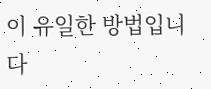이 유일한 방법입니다